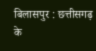बिलासपुर : छत्तीसगढ़ के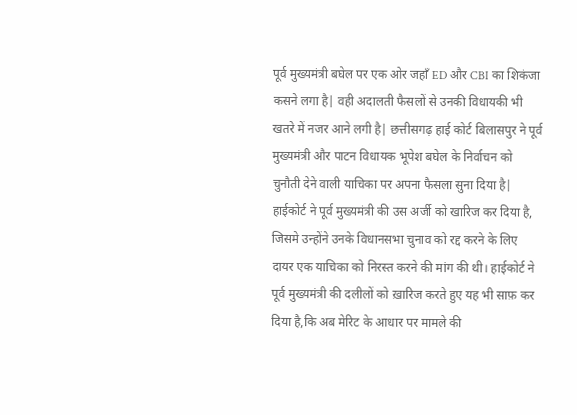पूर्व मुख्यमंत्री बघेल पर एक ओर जहाँ ED और CBI का शिकंजा कसने लगा है| वही अदालती फैसलों से उनकी विधायकी भी खतरे में नजर आने लगी है| छत्तीसगढ़ हाई कोर्ट बिलासपुर ने पूर्व मुख्यमंत्री और पाटन विधायक भूपेश बघेल के निर्वाचन को चुनौती देने वाली याचिका पर अपना फैसला सुना दिया है| हाईकोर्ट ने पूर्व मुख्यमंत्री की उस अर्जी को खारिज कर दिया है, जिसमे उन्होंने उनके विधानसभा चुनाव को रद्द करने के लिए दायर एक याचिका को निरस्त करने की मांग की थी। हाईकोर्ट ने पूर्व मुख्यमंत्री की दलीलों को ख़ारिज करते हुए यह भी साफ़ कर दिया है,कि अब मेरिट के आधार पर मामले की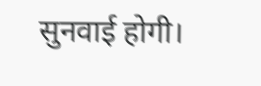सुनवाई होगी।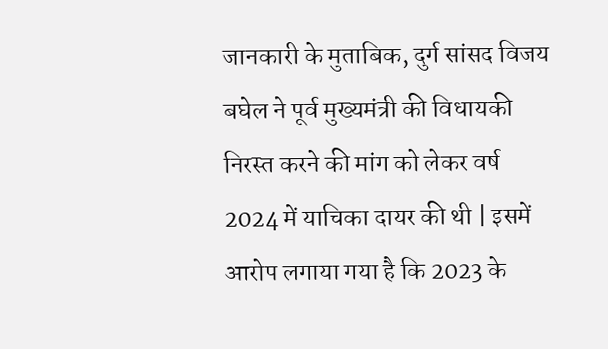जानकारी के मुताबिक, दुर्ग सांसद विजय बघेल ने पूर्व मुख्यमंत्री की विधायकी निरस्त करने की मांग को लेकर वर्ष 2024 में याचिका दायर की थी | इसमें आरोप लगाया गया है कि 2023 के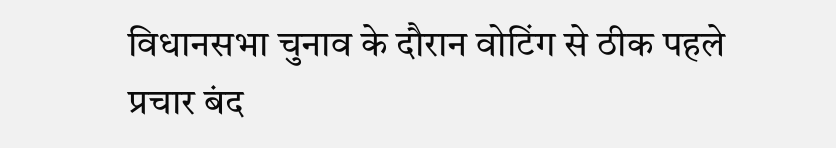विधानसभा चुनाव के दौरान वोटिंग से ठीक पहले प्रचार बंद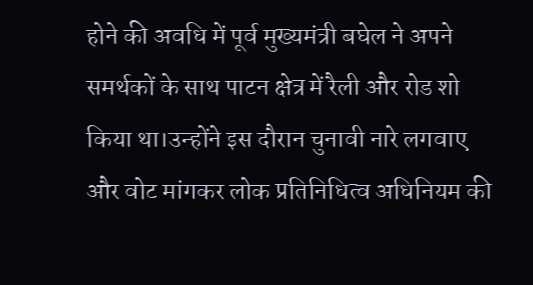होने की अवधि में पूर्व मुख्यमंत्री बघेल ने अपने समर्थकों के साथ पाटन क्षेत्र में रैली और रोड शो किया था।उन्होंने इस दौरान चुनावी नारे लगवाए और वोट मांगकर लोक प्रतिनिधित्व अधिनियम की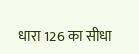धारा 126 का सीधा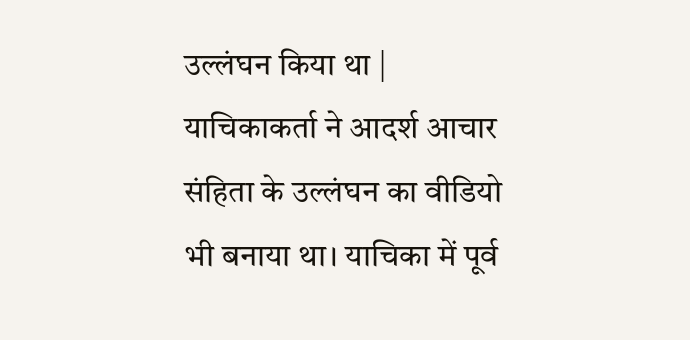उल्लंघन किया था | याचिकाकर्ता ने आदर्श आचार संहिता के उल्लंघन का वीडियो भी बनाया था। याचिका में पूर्व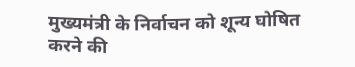मुख्यमंत्री के निर्वाचन को शून्य घोषित करने की